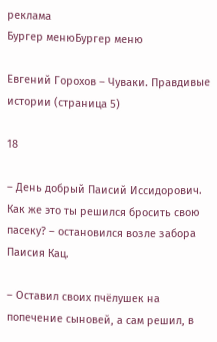реклама
Бургер менюБургер меню

Евгений Горохов – Чуваки. Правдивые истории (страница 5)

18

– День добрый Паисий Иссидорович. Как же это ты решился бросить свою пасеку? – остановился возле забора Паисия Кац.

– Оставил своих пчёлушек на попечение сыновей, а сам решил, в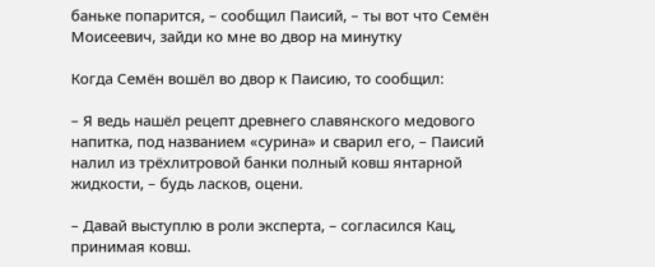баньке попарится, – сообщил Паисий, – ты вот что Семён Моисеевич, зайди ко мне во двор на минутку

Когда Семён вошёл во двор к Паисию, то сообщил:

– Я ведь нашёл рецепт древнего славянского медового напитка, под названием «сурина» и сварил его, – Паисий налил из трёхлитровой банки полный ковш янтарной жидкости, – будь ласков, оцени.

– Давай выступлю в роли эксперта, – согласился Кац, принимая ковш.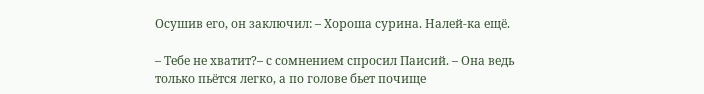Осушив его, он заключил: – Хороша сурина. Налей-ка ещё.

– Тебе не хватит?– с сомнением спросил Паисий. – Она ведь только пьётся легко, а по голове бьет почище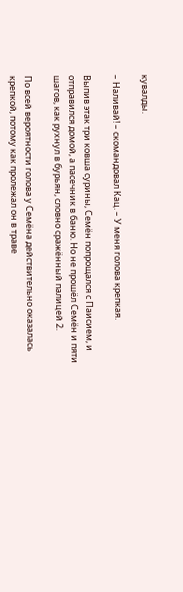кувалды.

– Наливай! – скомандовал Кац. – У меня голова крепкая.

Выпив этак три ковша сурины, Семён попрощался с Паисием, и отправился домой, а пасечник в баню. Но не прошёл Семён и пяти шагов, как рухнул в бурьян, словно сражённый палицей 2.

По всей вероятности голова у Семёна действительно оказалась крепкой, потому как пролежал он в траве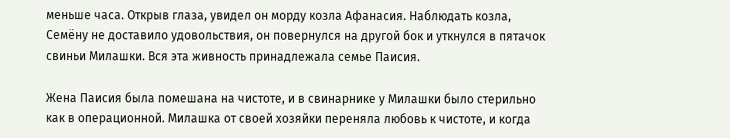меньше часа. Открыв глаза, увидел он морду козла Афанасия. Наблюдать козла, Семёну не доставило удовольствия, он повернулся на другой бок и уткнулся в пятачок свиньи Милашки. Вся эта живность принадлежала семье Паисия.

Жена Паисия была помешана на чистоте, и в свинарнике у Милашки было стерильно как в операционной. Милашка от своей хозяйки переняла любовь к чистоте, и когда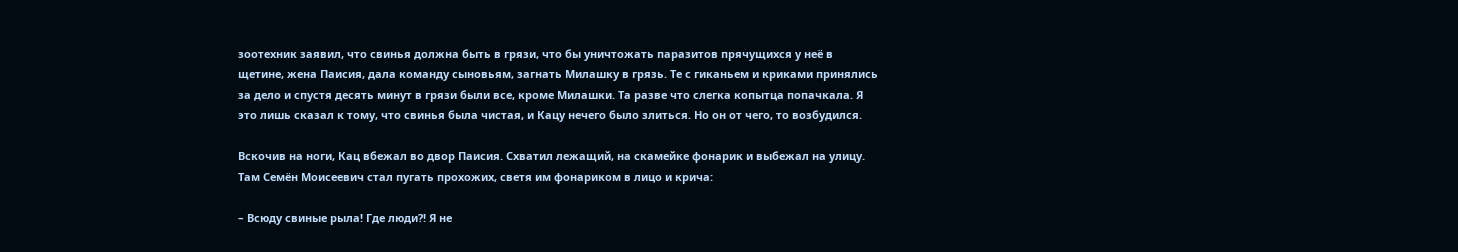зоотехник заявил, что свинья должна быть в грязи, что бы уничтожать паразитов прячущихся у неё в щетине, жена Паисия, дала команду сыновьям, загнать Милашку в грязь. Те с гиканьем и криками принялись за дело и спустя десять минут в грязи были все, кроме Милашки. Та разве что слегка копытца попачкала. Я это лишь сказал к тому, что свинья была чистая, и Кацу нечего было злиться. Но он от чего, то возбудился.

Вскочив на ноги, Кац вбежал во двор Паисия. Схватил лежащий, на скамейке фонарик и выбежал на улицу. Там Семён Моисеевич стал пугать прохожих, светя им фонариком в лицо и крича:

– Всюду свиные рыла! Где люди?! Я не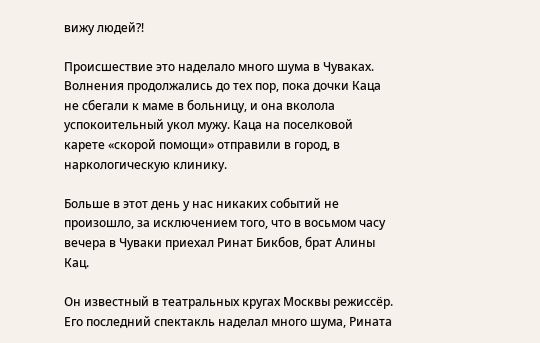вижу людей?!

Происшествие это наделало много шума в Чуваках. Волнения продолжались до тех пор, пока дочки Каца не сбегали к маме в больницу, и она вколола успокоительный укол мужу. Каца на поселковой карете «скорой помощи» отправили в город, в наркологическую клинику.

Больше в этот день у нас никаких событий не произошло, за исключением того, что в восьмом часу вечера в Чуваки приехал Ринат Бикбов, брат Алины Кац.

Он известный в театральных кругах Москвы режиссёр. Его последний спектакль наделал много шума, Рината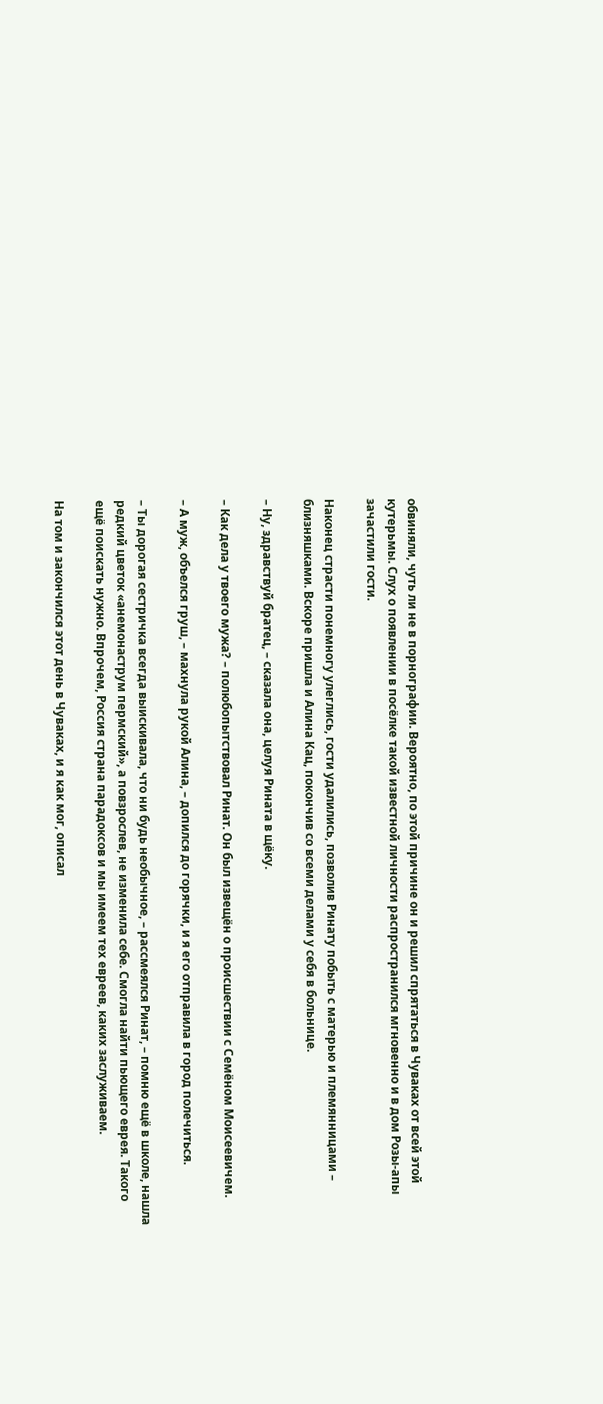обвиняли, чуть ли не в порнографии. Вероятно, по этой причине он и решил спрятаться в Чуваках от всей этой кутерьмы. Слух о появлении в посёлке такой известной личности распространился мгновенно и в дом Розы-апы зачастили гости.

Наконец страсти понемногу улеглись, гости удалились, позволив Ринату побыть с матерью и племянницами – близняшками. Вскоре пришла и Алина Кац, покончив со всеми делами у себя в больнице.

– Ну, здравствуй братец, – сказала она, целуя Рината в щёку.

– Как дела у твоего мужа? – полюбопытствовал Ринат. Он был извещён о происшествии с Семёном Моисеевичем.

– А муж, объелся груш, – махнула рукой Алина, – допился до горячки, и я его отправила в город полечиться.

– Ты дорогая сестричка всегда выискивала, что ни будь необычное, – рассмеялся Ринат, – помню ещё в школе, нашла редкий цветок «анемонаструм пермский», а повзрослев, не изменила себе. Смогла найти пьющего еврея. Такого ещё поискать нужно. Впрочем, Россия страна парадоксов и мы имеем тех евреев, каких заслуживаем.

На том и закончился этот день в Чуваках, и я как мог, описал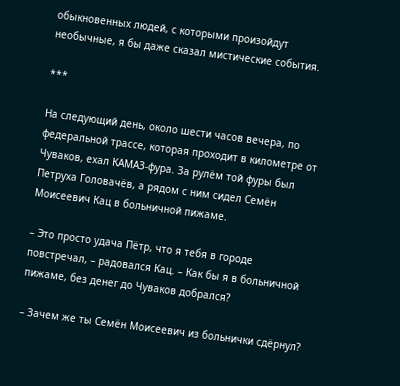обыкновенных людей, с которыми произойдут необычные, я бы даже сказал мистические события.

***

На следующий день, около шести часов вечера, по федеральной трассе, которая проходит в километре от Чуваков, ехал КАМАЗ-фура. За рулём той фуры был Петруха Головачёв, а рядом с ним сидел Семён Моисеевич Кац в больничной пижаме.

– Это просто удача Пётр, что я тебя в городе повстречал, – радовался Кац. – Как бы я в больничной пижаме, без денег до Чуваков добрался?

– Зачем же ты Семён Моисеевич из больнички сдёрнул?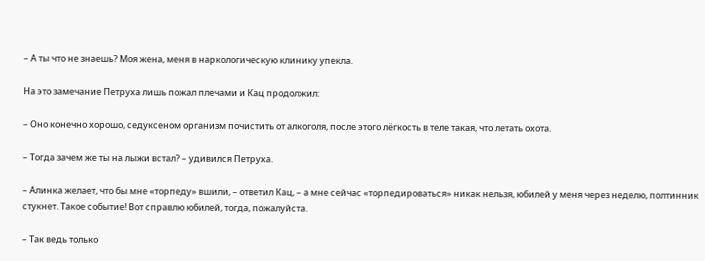– А ты что не знаешь? Моя жена, меня в наркологическую клинику упекла.

На это замечание Петруха лишь пожал плечами и Кац продолжил:

– Оно конечно хорошо, седуксеном организм почистить от алкоголя, после этого лёгкость в теле такая, что летать охота.

– Тогда зачем же ты на лыжи встал? – удивился Петруха.

– Алинка желает, что бы мне «торпеду» вшили, – ответил Кац, – а мне сейчас «торпедироваться» никак нельзя, юбилей у меня через неделю, полтинник стукнет. Такое событие! Вот справлю юбилей, тогда, пожалуйста.

– Так ведь только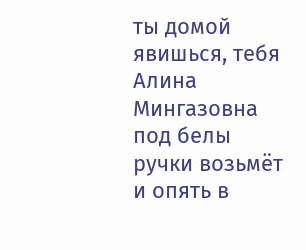ты домой явишься, тебя Алина Мингазовна под белы ручки возьмёт и опять в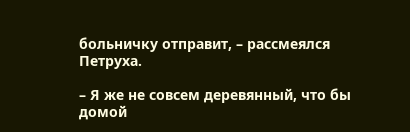больничку отправит, – рассмеялся Петруха.

– Я же не совсем деревянный, что бы домой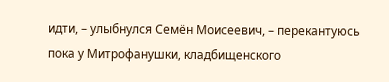идти, – улыбнулся Семён Моисеевич, – перекантуюсь пока у Митрофанушки, кладбищенского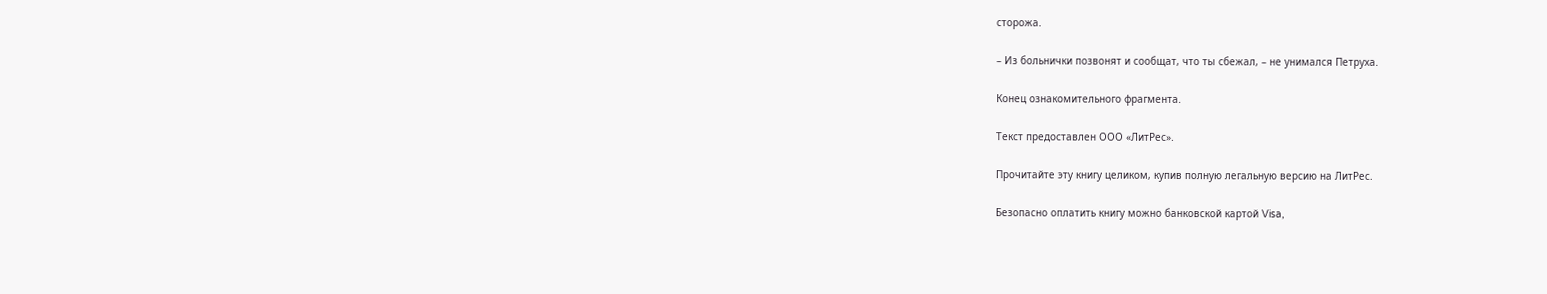сторожа.

– Из больнички позвонят и сообщат, что ты сбежал, – не унимался Петруха.

Конец ознакомительного фрагмента.

Текст предоставлен ООО «ЛитРес».

Прочитайте эту книгу целиком, купив полную легальную версию на ЛитРес.

Безопасно оплатить книгу можно банковской картой Visa,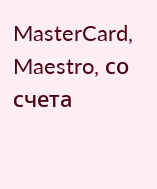MasterCard, Maestro, со счета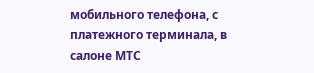мобильного телефона, с платежного терминала, в салоне МТС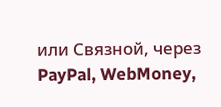или Связной, через PayPal, WebMoney,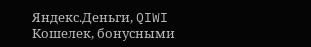Яндекс.Деньги, QIWI Кошелек, бонусными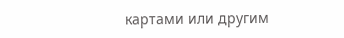картами или другим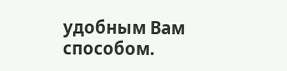удобным Вам способом.